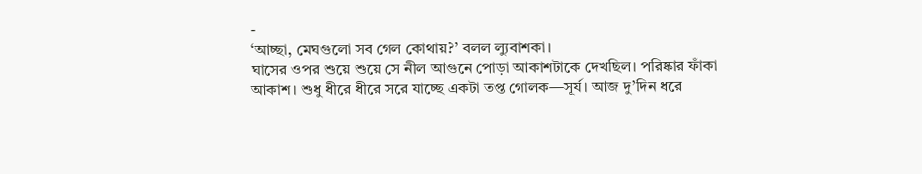-
‘আচ্ছা, মেঘগুলো সব গেল কোথায়?’ বলল ল্যুবাশকা।
ঘাসের ওপর শুয়ে শুয়ে সে নীল আগুনে পোড়া আকাশটাকে দেখছিল। পরিষ্কার ফাঁকা আকাশ। শুধু ধীরে ধীরে সরে যাচ্ছে একটা তপ্ত গোলক—সূর্য। আজ দু’দিন ধরে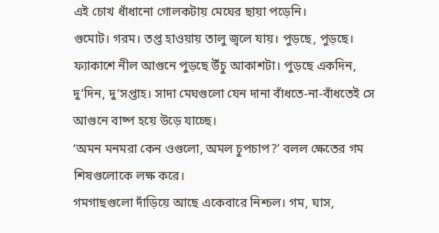এই চোখ ধাঁধানো গোলকটায় মেঘের ছায়া পড়েনি।
গুমোট। গরম। তপ্ত হাওয়ায় তালু জ্বলে যায়। পুড়ছে, পুড়ছে। ফ্যাকাশে নীল আগুনে পুড়ছে উঁচু আকাশটা। পুড়ছে একদিন, দু’দিন, দু’সপ্তাহ। সাদা মেঘগুলো যেন দানা বাঁধতে-না-বাঁধতেই সে আগুনে বাষ্প হয়ে উড়ে যাচ্ছে।
‘অমন মনমরা কেন ওগুলো, অমল চুপচাপ?’ বলল ক্ষেতের গম শিষগুলোকে লক্ষ করে।
গমগাছগুলো দাঁড়িয়ে আছে একেবারে নিশ্চল। গম, ঘাস,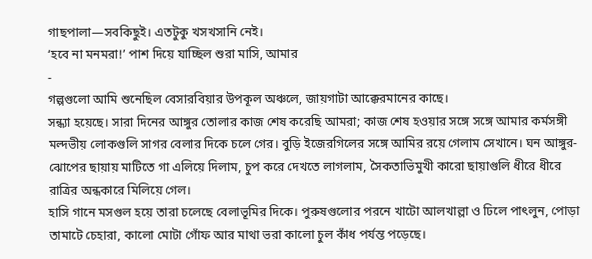গাছপালা—সবকিছুই। এতটুকু খসখসানি নেই।
‘হবে না মনমরা!’ পাশ দিয়ে যাচ্ছিল শুরা মাসি, আমার
-
গল্পগুলো আমি শুনেছিল বেসারবিয়ার উপকূল অঞ্চলে, জায়গাটা আক্কেরমানের কাছে।
সন্ধ্যা হয়েছে। সারা দিনের আঙ্গুর তোলার কাজ শেষ করেছি আমরা; কাজ শেষ হওয়ার সঙ্গে সঙ্গে আমার কর্মসঙ্গী মল্দভীয় লোকগুলি সাগর বেলার দিকে চলে গের। বুড়ি ইজেরগিলের সঙ্গে আমির রয়ে গেলাম সেখানে। ঘন আঙ্গুর-ঝোপের ছায়ায় মাটিতে গা এলিয়ে দিলাম, চুপ করে দেখতে লাগলাম, সৈকতাভিমুখী কারো ছায়াগুলি ধীরে ধীরে রাত্রির অন্ধকারে মিলিয়ে গেল।
হাসি গানে মসগুল হয়ে তারা চলেছে বেলাভূমির দিকে। পুরুষগুলোর পরনে খাটো আলখাল্লা ও ঢিলে পাৎলুন, পোড়া তামাটে চেহারা, কালো মোটা গোঁফ আর মাথা ভরা কালো চুল কাঁধ পর্যন্ত পড়েছে।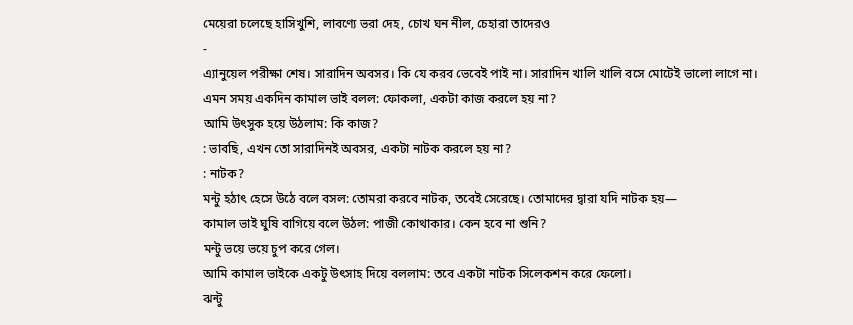মেয়েরা চলেছে হাসিখুশি, লাবণ্যে ভরা দেহ, চোখ ঘন নীল, চেহারা তাদেরও
-
এ্যানুয়েল পরীক্ষা শেষ। সারাদিন অবসর। কি যে করব ভেবেই পাই না। সারাদিন খালি খালি বসে মোটেই ভালো লাগে না।
এমন সময় একদিন কামাল ভাই বলল: ফোকলা, একটা কাজ করলে হয় না?
আমি উৎসুক হয়ে উঠলাম: কি কাজ?
: ভাবছি, এখন তো সারাদিনই অবসর, একটা নাটক করলে হয় না?
: নাটক?
মন্টু হঠাৎ হেসে উঠে বলে বসল: তোমরা করবে নাটক, তবেই সেরেছে। তোমাদের দ্বারা যদি নাটক হয়—
কামাল ভাই ঘুষি বাগিয়ে বলে উঠল: পাজী কোথাকার। কেন হবে না শুনি?
মন্টু ভয়ে ভয়ে চুপ করে গেল।
আমি কামাল ভাইকে একটু উৎসাহ দিয়ে বললাম: তবে একটা নাটক সিলেকশন করে ফেলো।
ঝন্টু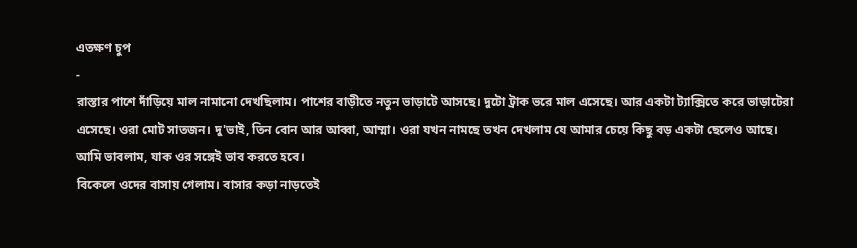এতক্ষণ চুপ
-
রাস্তার পাশে দাঁড়িয়ে মাল নামানো দেখছিলাম। পাশের বাড়ীতে নতুন ভাড়াটে আসছে। দুটো ট্রাক ভরে মাল এসেছে। আর একটা ট্যাক্সিতে করে ভাড়াটেরা এসেছে। ওরা মোট সাতজন। দু'ভাই, তিন বোন আর আব্বা, আম্মা। ওরা যখন নামছে তখন দেখলাম যে আমার চেয়ে কিছু বড় একটা ছেলেও আছে। আমি ভাবলাম, যাক ওর সঙ্গেই ভাব করতে হবে।
বিকেলে ওদের বাসায় গেলাম। বাসার কড়া নাড়তেই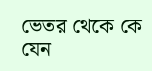ভেতর থেকে কে যেন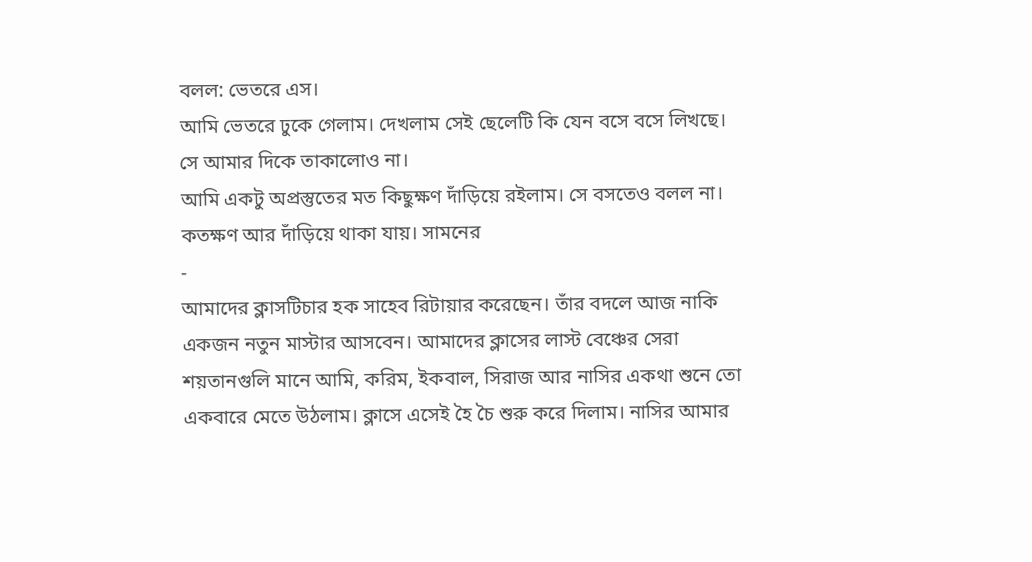বলল: ভেতরে এস।
আমি ভেতরে ঢুকে গেলাম। দেখলাম সেই ছেলেটি কি যেন বসে বসে লিখছে। সে আমার দিকে তাকালোও না।
আমি একটু অপ্রস্তুতের মত কিছুক্ষণ দাঁড়িয়ে রইলাম। সে বসতেও বলল না। কতক্ষণ আর দাঁড়িয়ে থাকা যায়। সামনের
-
আমাদের ক্লাসটিচার হক সাহেব রিটায়ার করেছেন। তাঁর বদলে আজ নাকি একজন নতুন মাস্টার আসবেন। আমাদের ক্লাসের লাস্ট বেঞ্চের সেরা শয়তানগুলি মানে আমি, করিম, ইকবাল, সিরাজ আর নাসির একথা শুনে তো একবারে মেতে উঠলাম। ক্লাসে এসেই হৈ চৈ শুরু করে দিলাম। নাসির আমার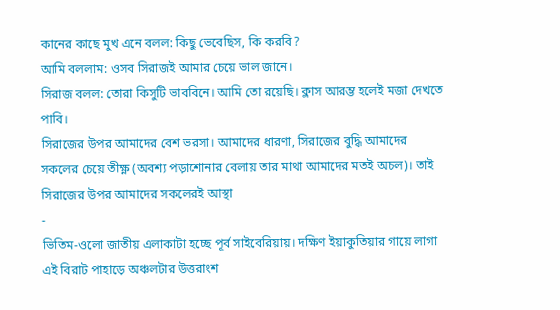কানের কাছে মুখ এনে বলল: কিছু ভেবেছিস, কি করবি?
আমি বললাম: ওসব সিরাজই আমার চেয়ে ভাল জানে।
সিরাজ বলল: তোরা কিসুটি ভাববিনে। আমি তো রয়েছি। ক্লাস আরম্ভ হলেই মজা দেখতে পাবি।
সিরাজের উপর আমাদের বেশ ভরসা। আমাদের ধারণা, সিরাজের বুদ্ধি আমাদের সকলের চেয়ে তীক্ষ্ণ (অবশ্য পড়াশোনার বেলায় তার মাথা আমাদের মতই অচল)। তাই সিরাজের উপর আমাদের সকলেরই আস্থা
-
ভিতিম-ওলো জাতীয় এলাকাটা হচ্ছে পূর্ব সাইবেরিয়ায়। দক্ষিণ ইয়াকুতিয়ার গায়ে লাগা এই বিরাট পাহাড়ে অঞ্চলটার উত্তরাংশ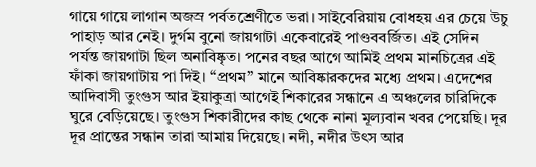গায়ে গায়ে লাগান অজস্র পর্বতশ্রেণীতে ভরা। সাইবেরিয়ায় বোধহয় এর চেয়ে উচু পাহাড় আর নেই। দুর্গম বুনো জায়গাটা একেবারেই পাণ্ডববর্জিত। এই সেদিন পর্যন্ত জায়গাটা ছিল অনাবিষ্কৃত। পনের বছর আগে আমিই প্রথম মানচিত্রের এই ফাঁকা জায়গাটায় পা দিই। “প্রথম” মানে আবিষ্কারকদের মধ্যে প্রথম। এদেশের আদিবাসী তুংগুস আর ইয়াকুত্রা আগেই শিকারের সন্ধানে এ অঞ্চলের চারিদিকে ঘুরে বেড়িয়েছে। তুংগুস শিকারীদের কাছ থেকে নানা মূল্যবান খবর পেয়েছি। দূর দূর প্রান্তের সন্ধান তারা আমায় দিয়েছে। নদী, নদীর উৎস আর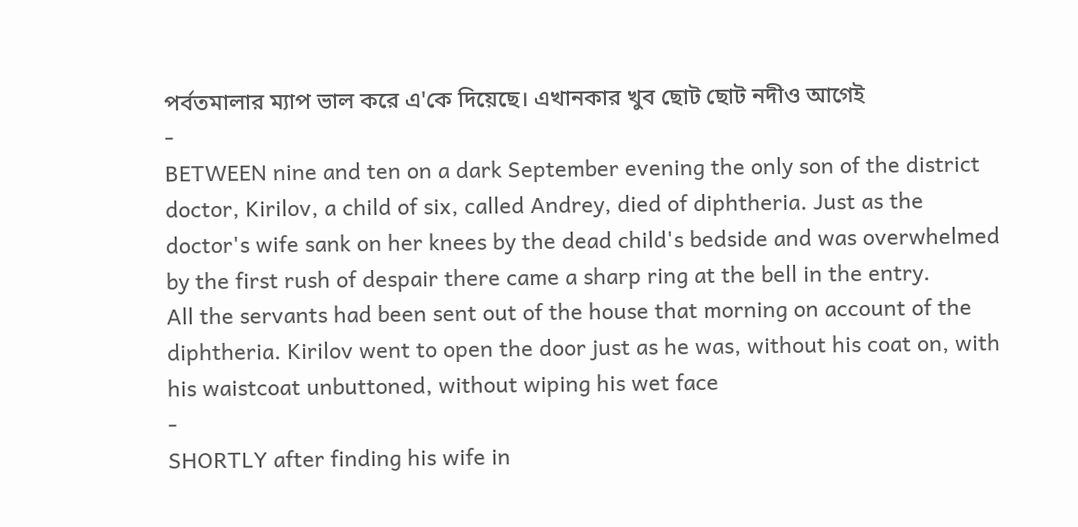পর্বতমালার ম্যাপ ভাল করে এ'কে দিয়েছে। এখানকার খুব ছোট ছোট নদীও আগেই
-
BETWEEN nine and ten on a dark September evening the only son of the district doctor, Kirilov, a child of six, called Andrey, died of diphtheria. Just as the doctor's wife sank on her knees by the dead child's bedside and was overwhelmed by the first rush of despair there came a sharp ring at the bell in the entry.
All the servants had been sent out of the house that morning on account of the diphtheria. Kirilov went to open the door just as he was, without his coat on, with his waistcoat unbuttoned, without wiping his wet face
-
SHORTLY after finding his wife in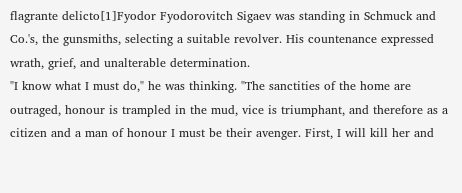flagrante delicto[1]Fyodor Fyodorovitch Sigaev was standing in Schmuck and Co.'s, the gunsmiths, selecting a suitable revolver. His countenance expressed wrath, grief, and unalterable determination.
"I know what I must do," he was thinking. "The sanctities of the home are outraged, honour is trampled in the mud, vice is triumphant, and therefore as a citizen and a man of honour I must be their avenger. First, I will kill her and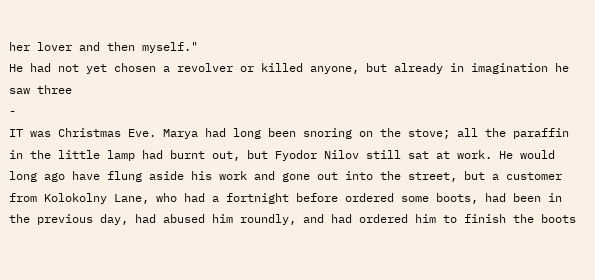her lover and then myself."
He had not yet chosen a revolver or killed anyone, but already in imagination he saw three
-
IT was Christmas Eve. Marya had long been snoring on the stove; all the paraffin in the little lamp had burnt out, but Fyodor Nilov still sat at work. He would long ago have flung aside his work and gone out into the street, but a customer from Kolokolny Lane, who had a fortnight before ordered some boots, had been in the previous day, had abused him roundly, and had ordered him to finish the boots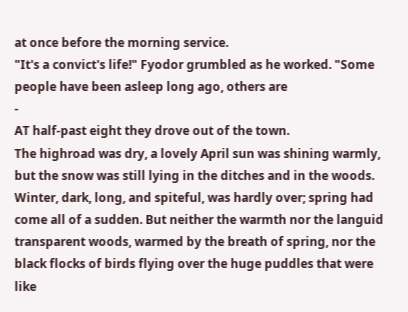at once before the morning service.
"It's a convict's life!" Fyodor grumbled as he worked. "Some people have been asleep long ago, others are
-
AT half-past eight they drove out of the town.
The highroad was dry, a lovely April sun was shining warmly, but the snow was still lying in the ditches and in the woods. Winter, dark, long, and spiteful, was hardly over; spring had come all of a sudden. But neither the warmth nor the languid transparent woods, warmed by the breath of spring, nor the black flocks of birds flying over the huge puddles that were like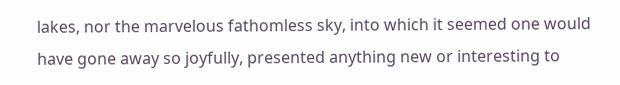lakes, nor the marvelous fathomless sky, into which it seemed one would have gone away so joyfully, presented anything new or interesting to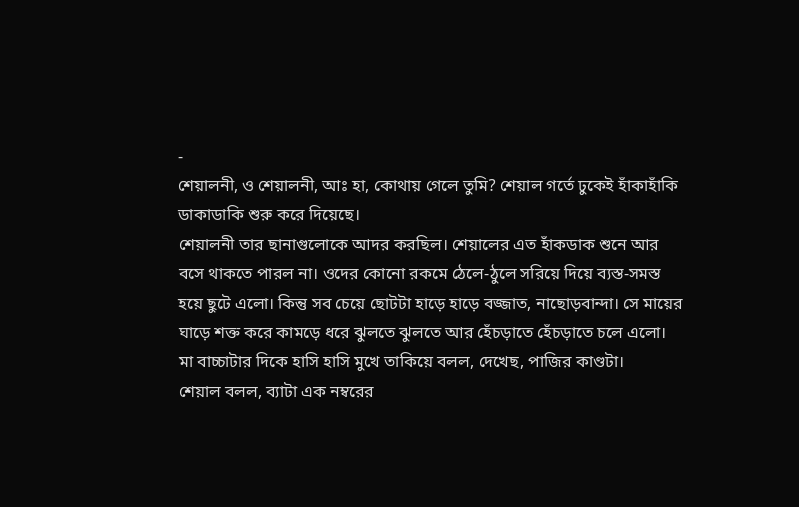-
শেয়ালনী, ও শেয়ালনী, আঃ হা, কোথায় গেলে তুমি? শেয়াল গর্তে ঢুকেই হাঁকাহাঁকি ডাকাডাকি শুরু করে দিয়েছে।
শেয়ালনী তার ছানাগুলোকে আদর করছিল। শেয়ালের এত হাঁকডাক শুনে আর বসে থাকতে পারল না। ওদের কোনো রকমে ঠেলে-ঠুলে সরিয়ে দিয়ে ব্যস্ত-সমস্ত হয়ে ছুটে এলো। কিন্তু সব চেয়ে ছোটটা হাড়ে হাড়ে বজ্জাত, নাছোড়বান্দা। সে মায়ের ঘাড়ে শক্ত করে কামড়ে ধরে ঝুলতে ঝুলতে আর হেঁচড়াতে হেঁচড়াতে চলে এলো।
মা বাচ্চাটার দিকে হাসি হাসি মুখে তাকিয়ে বলল, দেখেছ, পাজির কাণ্ডটা।
শেয়াল বলল, ব্যাটা এক নম্বরের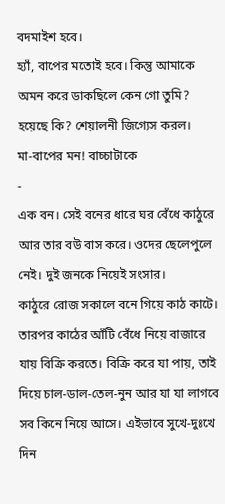বদমাইশ হবে।
হ্যাঁ, বাপের মতোই হবে। কিন্তু আমাকে অমন করে ডাকছিলে কেন গো তুমি? হয়েছে কি? শেয়ালনী জিগ্যেস করল।
মা-বাপের মন! বাচ্চাটাকে
-
এক বন। সেই বনের ধারে ঘর বেঁধে কাঠুরে আর তার বউ বাস করে। ওদের ছেলেপুলে নেই। দুই জনকে নিয়েই সংসার।
কাঠুরে রোজ সকালে বনে গিয়ে কাঠ কাটে। তারপর কাঠের আঁটি বেঁধে নিয়ে বাজারে যায় বিক্রি করতে। বিক্রি করে যা পায়, তাই দিয়ে চাল-ডাল-তেল-নুন আর যা যা লাগবে সব কিনে নিয়ে আসে। এইভাবে সুখে-দুঃখে দিন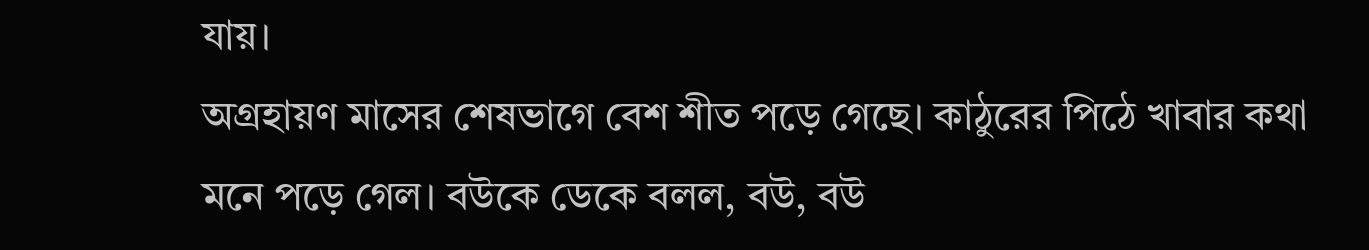যায়।
অগ্রহায়ণ মাসের শেষভাগে বেশ শীত পড়ে গেছে। কাঠুরের পিঠে খাবার কথা মনে পড়ে গেল। বউকে ডেকে বলল, বউ, বউ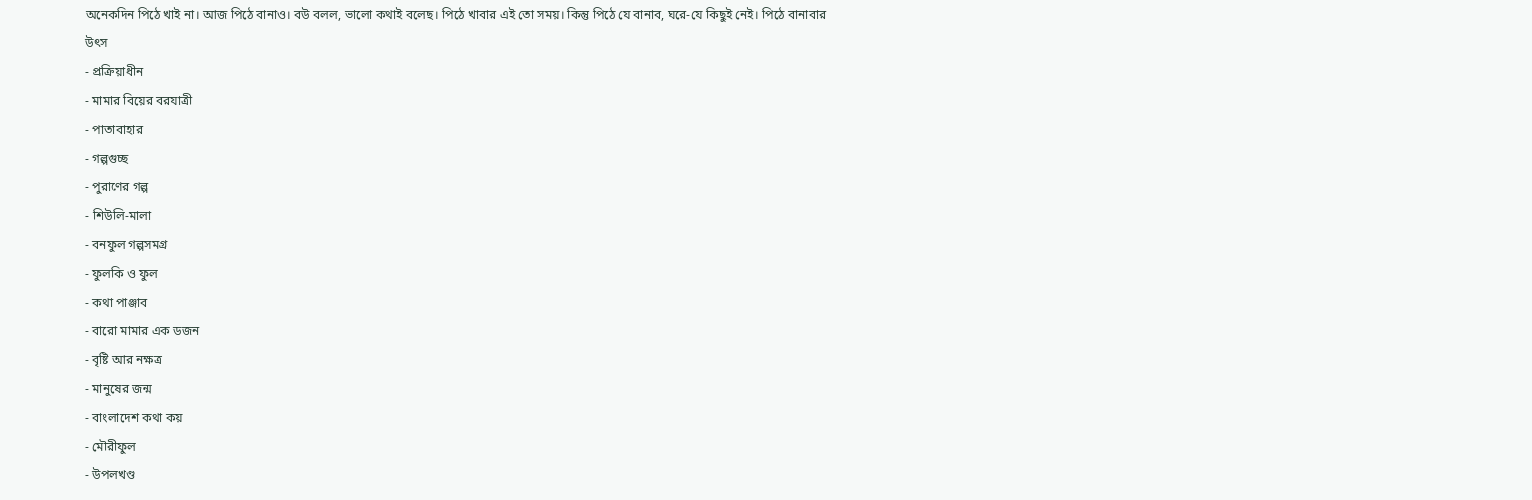অনেকদিন পিঠে খাই না। আজ পিঠে বানাও। বউ বলল, ভালো কথাই বলেছ। পিঠে খাবার এই তো সময়। কিন্তু পিঠে যে বানাব, ঘরে-যে কিছুই নেই। পিঠে বানাবার
উৎস
- প্রক্রিয়াধীন
- মামার বিয়ের বরযাত্রী
- পাতাবাহার
- গল্পগুচ্ছ
- পুরাণের গল্প
- শিউলি-মালা
- বনফুল গল্পসমগ্র
- ফুলকি ও ফুল
- কথা পাঞ্জাব
- বারো মামার এক ডজন
- বৃষ্টি আর নক্ষত্র
- মানুষের জন্ম
- বাংলাদেশ কথা কয়
- মৌরীফুল
- উপলখণ্ড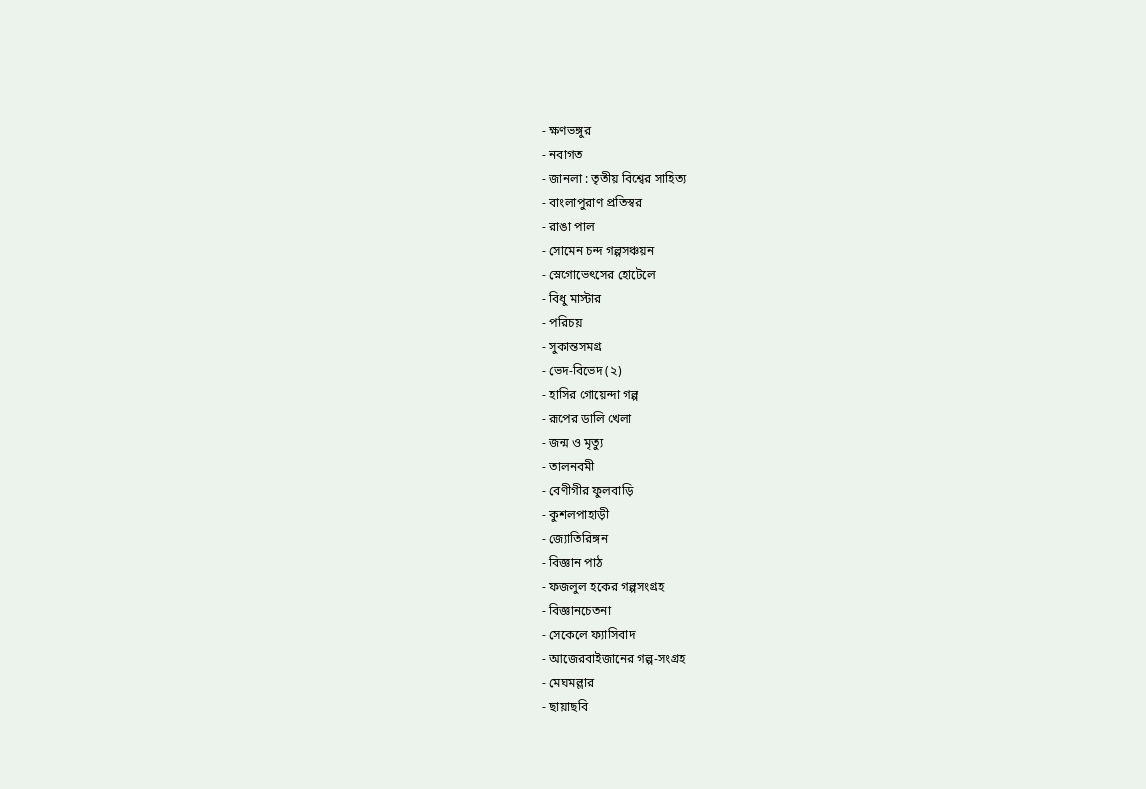- ক্ষণভঙ্গুর
- নবাগত
- জানলা : তৃতীয় বিশ্বের সাহিত্য
- বাংলাপুরাণ প্রতিস্বর
- রাঙা পাল
- সোমেন চন্দ গল্পসঞ্চয়ন
- স্নেগোভেৎসের হোটেলে
- বিধু মাস্টার
- পরিচয়
- সুকান্তসমগ্র
- ভেদ-বিভেদ (২)
- হাসির গোয়েন্দা গল্প
- রূপের ডালি খেলা
- জন্ম ও মৃত্যু
- তালনবমী
- বেণীগীর ফুলবাড়ি
- কুশলপাহাড়ী
- জ্যোতিরিঙ্গন
- বিজ্ঞান পাঠ
- ফজলুল হকের গল্পসংগ্রহ
- বিজ্ঞানচেতনা
- সেকেলে ফ্যাসিবাদ
- আজেরবাইজানের গল্প-সংগ্রহ
- মেঘমল্লার
- ছায়াছবি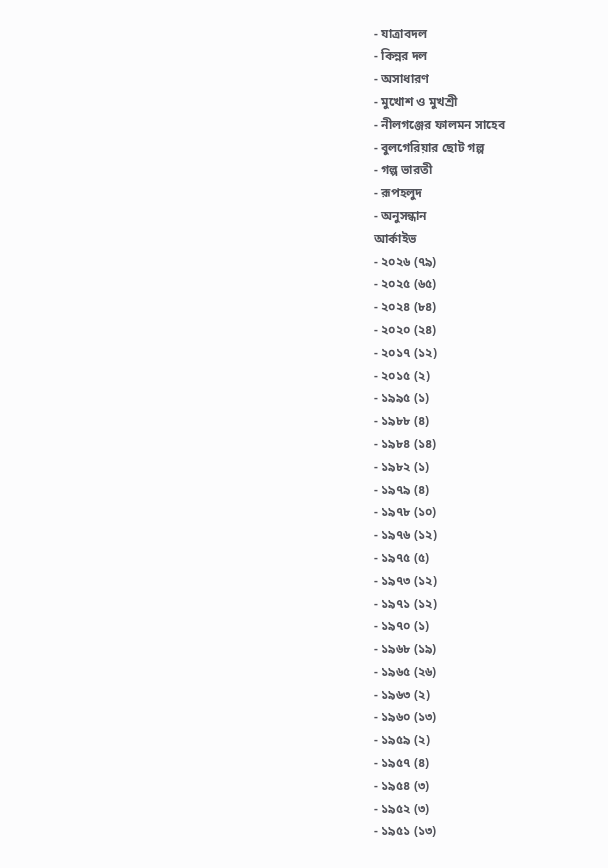- যাত্রাবদল
- কিন্নর দল
- অসাধারণ
- মুখোশ ও মুখশ্রী
- নীলগঞ্জের ফালমন সাহেব
- বুলগেরিয়ার ছোট গল্প
- গল্প ভারতী
- রূপহলুদ
- অনুসন্ধান
আর্কাইভ
- ২০২৬ (৭৯)
- ২০২৫ (৬৫)
- ২০২৪ (৮৪)
- ২০২০ (২৪)
- ২০১৭ (১২)
- ২০১৫ (২)
- ১৯৯৫ (১)
- ১৯৮৮ (৪)
- ১৯৮৪ (১৪)
- ১৯৮২ (১)
- ১৯৭৯ (৪)
- ১৯৭৮ (১০)
- ১৯৭৬ (১২)
- ১৯৭৫ (৫)
- ১৯৭৩ (১২)
- ১৯৭১ (১২)
- ১৯৭০ (১)
- ১৯৬৮ (১৯)
- ১৯৬৫ (২৬)
- ১৯৬৩ (২)
- ১৯৬০ (১৩)
- ১৯৫৯ (২)
- ১৯৫৭ (৪)
- ১৯৫৪ (৩)
- ১৯৫২ (৩)
- ১৯৫১ (১৩)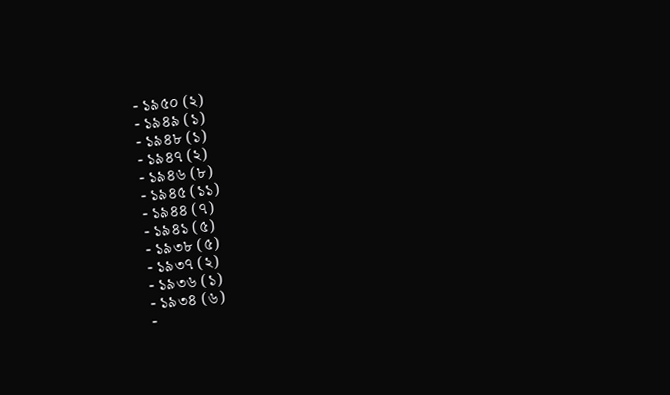- ১৯৫০ (২)
- ১৯৪৯ (১)
- ১৯৪৮ (১)
- ১৯৪৭ (২)
- ১৯৪৬ (৮)
- ১৯৪৫ (১১)
- ১৯৪৪ (৭)
- ১৯৪১ (৫)
- ১৯৩৮ (৫)
- ১৯৩৭ (২)
- ১৯৩৬ (১)
- ১৯৩৪ (৬)
-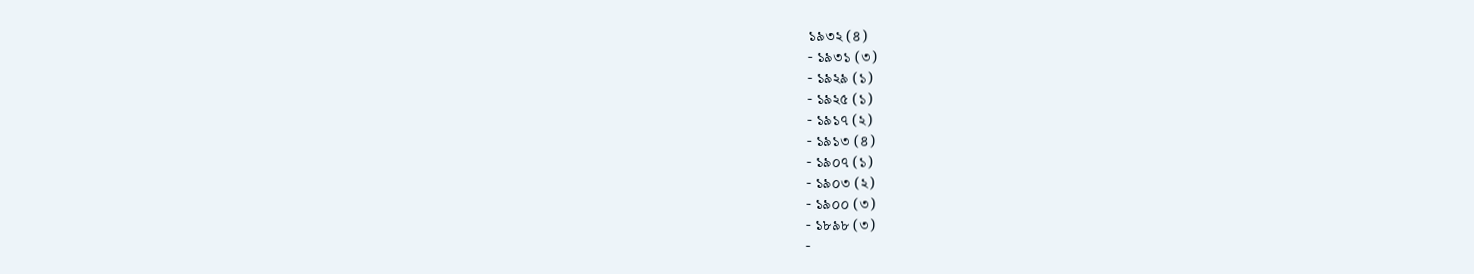১৯৩২ (৪)
- ১৯৩১ (৩)
- ১৯২৯ (১)
- ১৯২৫ (১)
- ১৯১৭ (২)
- ১৯১৩ (৪)
- ১৯০৭ (১)
- ১৯০৩ (২)
- ১৯০০ (৩)
- ১৮৯৮ (৩)
-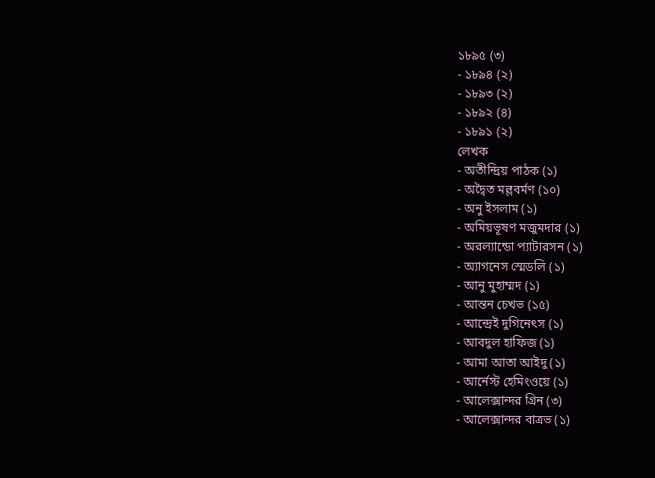১৮৯৫ (৩)
- ১৮৯৪ (২)
- ১৮৯৩ (২)
- ১৮৯২ (৪)
- ১৮৯১ (২)
লেখক
- অতীন্দ্রিয় পাঠক (১)
- অদ্বৈত মল্লবর্মণ (১০)
- অনু ইসলাম (১)
- অমিয়ভূষণ মজুমদার (১)
- অরল্যান্ডো প্যাটারসন (১)
- অ্যাগনেস স্মেডলি (১)
- আনু মুহাম্মদ (১)
- আন্তন চেখভ (১৫)
- আন্দ্রেই দুগিনেৎস (১)
- আবদুল হাফিজ (১)
- আমা আতা আইদু (১)
- আর্নেস্ট হেমিংওয়ে (১)
- আলেক্সান্দর গ্রিন (৩)
- আলেক্সান্দর বাত্রভ (১)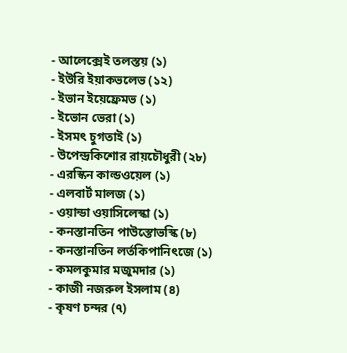- আলেক্সেই তলস্তয় (১)
- ইউরি ইয়াকভলেভ (১২)
- ইভান ইয়েফ্রেমভ (১)
- ইভোন ভেরা (১)
- ইসমৎ চুগতাই (১)
- উপেন্দ্রকিশোর রায়চৌধুরী (২৮)
- এরস্কিন কাল্ডওয়েল (১)
- এলবার্ট মালজ (১)
- ওয়ান্ডা ওয়াসিলেস্কা (১)
- কনস্তানতিন পাউস্তোভস্কি (৮)
- কনস্তানতিন লর্তকিপানিৎজে (১)
- কমলকুমার মজুমদার (১)
- কাজী নজরুল ইসলাম (৪)
- কৃষণ চন্দর (৭)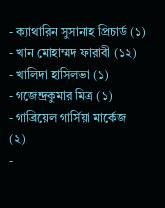- ক্যাথারিন সুসানাহ প্রিচার্ড (১)
- খান মোহাম্মদ ফারাবী (১২)
- খালিদা হাসিলভা (১)
- গজেন্দ্রকুমার মিত্র (১)
- গাব্রিয়েল গার্সিয়া মার্কেজ (২)
-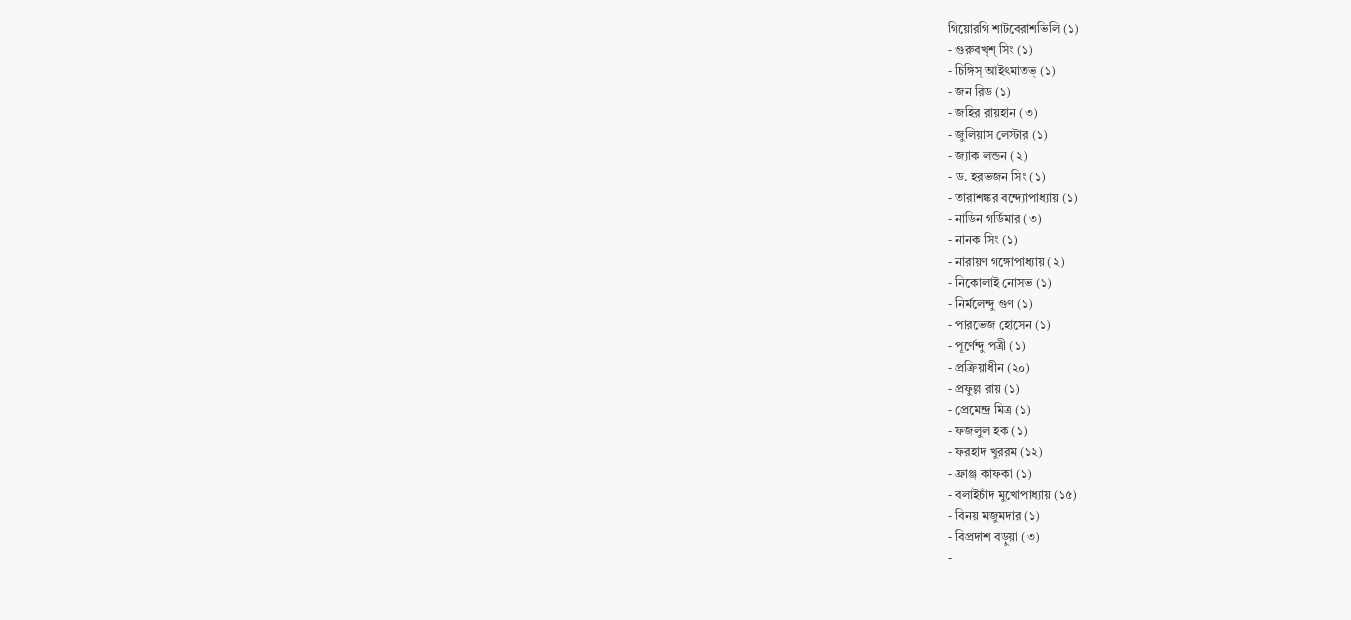গিয়োরগি শাটবেরাশভিলি (১)
- গুরুবখ্শ্ সিং (১)
- চিঙ্গিস্ আইৎমাতভ্ (১)
- জন রিড (১)
- জহির রায়হান (৩)
- জুলিয়াস লেস্টার (১)
- জ্যাক লন্ডন (২)
- ড. হরভজন সিং (১)
- তারাশঙ্কর বন্দ্যোপাধ্যায় (১)
- নাডিন গর্ডিমার (৩)
- নানক সিং (১)
- নারায়ণ গঙ্গোপাধ্যায় (২)
- নিকোলাই নোসভ (১)
- নির্মলেন্দু গুণ (১)
- পারভেজ হোসেন (১)
- পূর্ণেন্দু পত্রী (১)
- প্রক্রিয়াধীন (২০)
- প্রফুল্ল রায় (১)
- প্রেমেন্দ্র মিত্র (১)
- ফজলুল হক (১)
- ফরহাদ খুররম (১২)
- ফ্রাঞ্জ কাফকা (১)
- বলাইচাঁদ মুখোপাধ্যায় (১৫)
- বিনয় মজুমদার (১)
- বিপ্রদাশ বড়ুয়া (৩)
-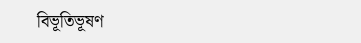বিভূতিভূষণ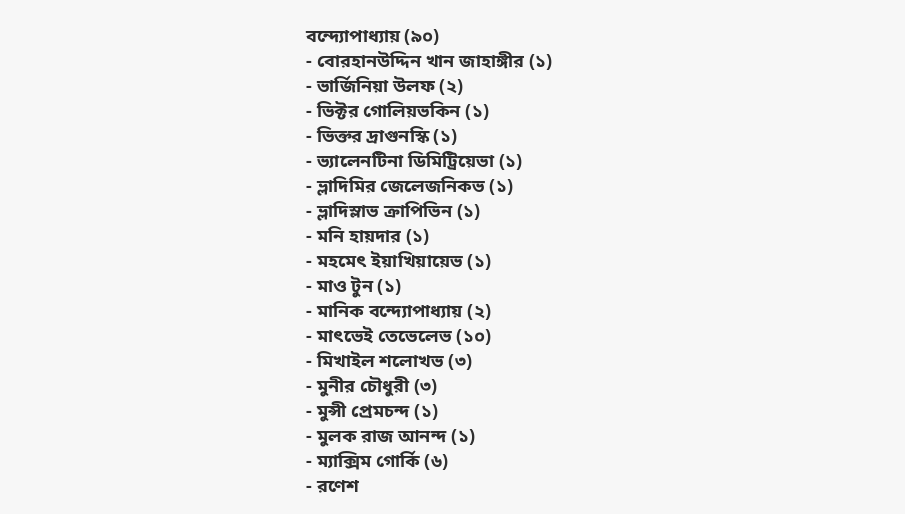বন্দ্যোপাধ্যায় (৯০)
- বোরহানউদ্দিন খান জাহাঙ্গীর (১)
- ভার্জিনিয়া উলফ (২)
- ভিক্টর গোলিয়ভকিন (১)
- ভিক্তর দ্রাগুনস্কি (১)
- ভ্যালেনটিনা ডিমিট্রিয়েভা (১)
- ভ্লাদিমির জেলেজনিকভ (১)
- ভ্লাদিস্লাভ ক্রাপিভিন (১)
- মনি হায়দার (১)
- মহমেৎ ইয়াখিয়ায়েভ (১)
- মাও টুন (১)
- মানিক বন্দ্যোপাধ্যায় (২)
- মাৎভেই তেভেলেভ (১০)
- মিখাইল শলোখভ (৩)
- মুনীর চৌধুরী (৩)
- মুন্সী প্রেমচন্দ (১)
- মুলক রাজ আনন্দ (১)
- ম্যাক্সিম গোর্কি (৬)
- রণেশ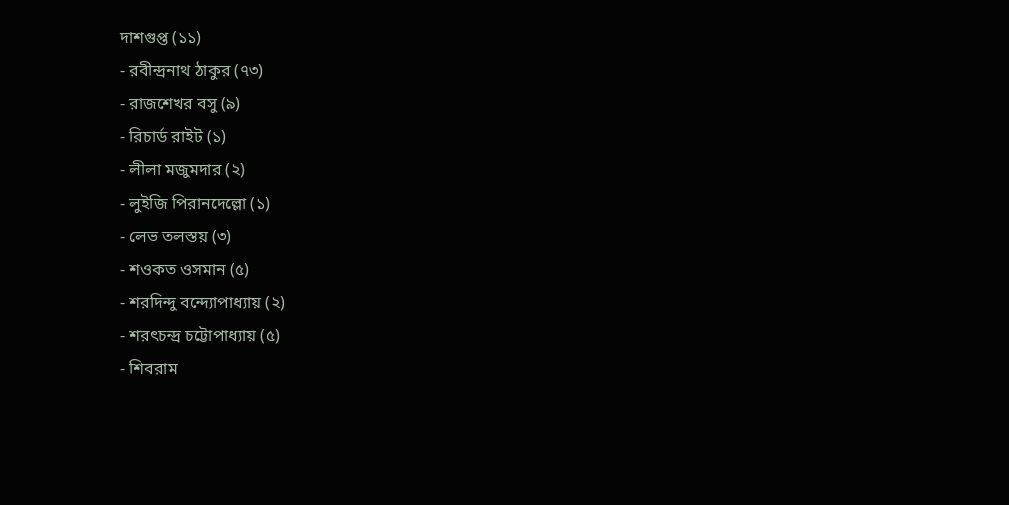দাশগুপ্ত (১১)
- রবীন্দ্রনাথ ঠাকুর (৭৩)
- রাজশেখর বসু (৯)
- রিচার্ড রাইট (১)
- লীলা মজুমদার (২)
- লুইজি পিরানদেল্লো (১)
- লেভ তলস্তয় (৩)
- শওকত ওসমান (৫)
- শরদিন্দু বন্দ্যোপাধ্যায় (২)
- শরৎচন্দ্র চট্টোপাধ্যায় (৫)
- শিবরাম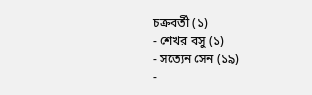চক্রবর্তী (১)
- শেখর বসু (১)
- সত্যেন সেন (১৯)
-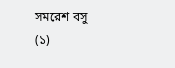সমরেশ বসু (১)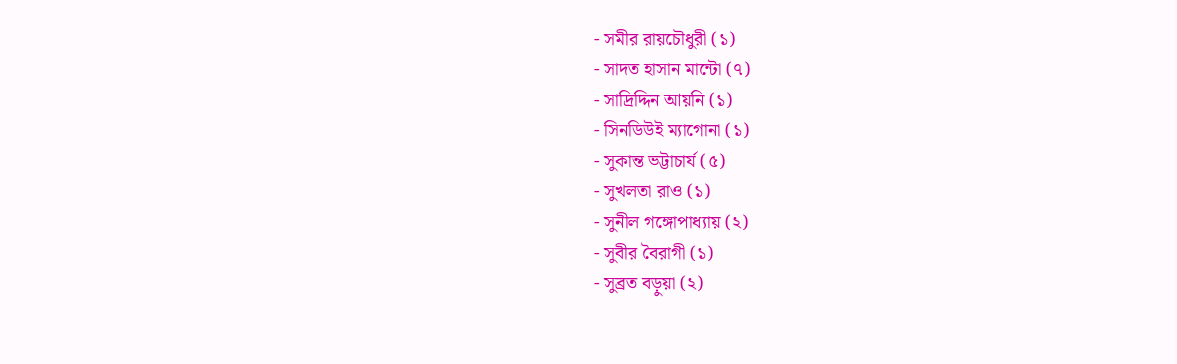- সমীর রায়চৌধুরী (১)
- সাদত হাসান মান্টো (৭)
- সাদ্রিদ্দিন আয়নি (১)
- সিনডিউই ম্যাগোনা (১)
- সুকান্ত ভট্টাচার্য (৫)
- সুখলতা রাও (১)
- সুনীল গঙ্গোপাধ্যায় (২)
- সুবীর বৈরাগী (১)
- সুব্রত বড়ুয়া (২)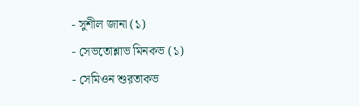- সুশীল জানা (১)
- সেভতোশ্লাভ মিনকভ (১)
- সেমিওন শুরতাকভ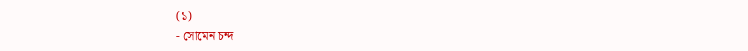(১)
- সোমেন চন্দ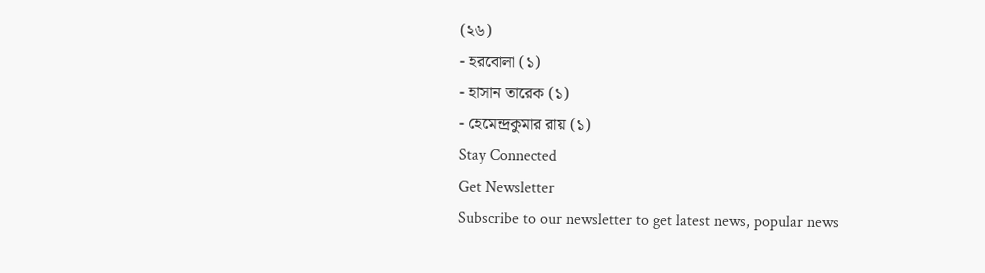(২৬)
- হরবোলা (১)
- হাসান তারেক (১)
- হেমেন্দ্রকুমার রায় (১)
Stay Connected
Get Newsletter
Subscribe to our newsletter to get latest news, popular news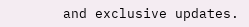and exclusive updates.